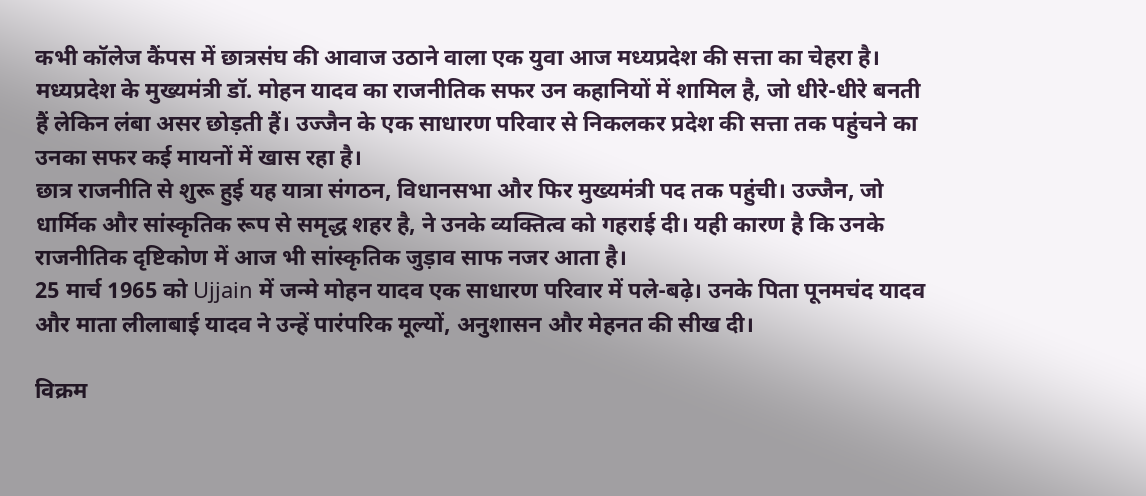कभी कॉलेज कैंपस में छात्रसंघ की आवाज उठाने वाला एक युवा आज मध्यप्रदेश की सत्ता का चेहरा है। मध्यप्रदेश के मुख्यमंत्री डॉ. मोहन यादव का राजनीतिक सफर उन कहानियों में शामिल है, जो धीरे-धीरे बनती हैं लेकिन लंबा असर छोड़ती हैं। उज्जैन के एक साधारण परिवार से निकलकर प्रदेश की सत्ता तक पहुंचने का उनका सफर कई मायनों में खास रहा है।
छात्र राजनीति से शुरू हुई यह यात्रा संगठन, विधानसभा और फिर मुख्यमंत्री पद तक पहुंची। उज्जैन, जो धार्मिक और सांस्कृतिक रूप से समृद्ध शहर है, ने उनके व्यक्तित्व को गहराई दी। यही कारण है कि उनके राजनीतिक दृष्टिकोण में आज भी सांस्कृतिक जुड़ाव साफ नजर आता है।
25 मार्च 1965 को Ujjain में जन्मे मोहन यादव एक साधारण परिवार में पले-बढ़े। उनके पिता पूनमचंद यादव और माता लीलाबाई यादव ने उन्हें पारंपरिक मूल्यों, अनुशासन और मेहनत की सीख दी।

विक्रम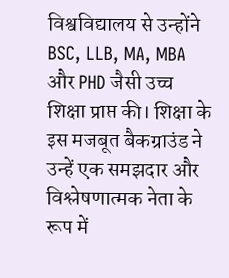विश्वविद्यालय से उन्होंने BSC, LLB, MA, MBA और PHD जैसी उच्च शिक्षा प्राप्त की। शिक्षा के इस मजबूत बैकग्राउंड ने उन्हें एक समझदार और विश्लेषणात्मक नेता के रूप में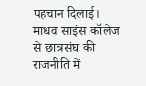पहचान दिलाई।
माधव साइंस कॉलेज से छात्रसंघ की राजनीति में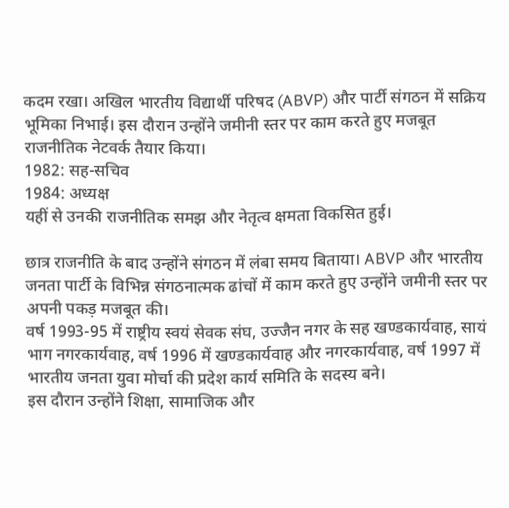कदम रखा। अखिल भारतीय विद्यार्थी परिषद (ABVP) और पार्टी संगठन में सक्रिय भूमिका निभाई। इस दौरान उन्होंने जमीनी स्तर पर काम करते हुए मजबूत राजनीतिक नेटवर्क तैयार किया।
1982: सह-सचिव
1984: अध्यक्ष
यहीं से उनकी राजनीतिक समझ और नेतृत्व क्षमता विकसित हुई।

छात्र राजनीति के बाद उन्होंने संगठन में लंबा समय बिताया। ABVP और भारतीय जनता पार्टी के विभिन्न संगठनात्मक ढांचों में काम करते हुए उन्होंने जमीनी स्तर पर अपनी पकड़ मजबूत की।
वर्ष 1993-95 में राष्ट्रीय स्वयं सेवक संघ, उज्जैन नगर के सह खण्डकार्यवाह, सायं भाग नगरकार्यवाह, वर्ष 1996 में खण्डकार्यवाह और नगरकार्यवाह, वर्ष 1997 में भारतीय जनता युवा मोर्चा की प्रदेश कार्य समिति के सदस्य बने।
इस दौरान उन्होंने शिक्षा, सामाजिक और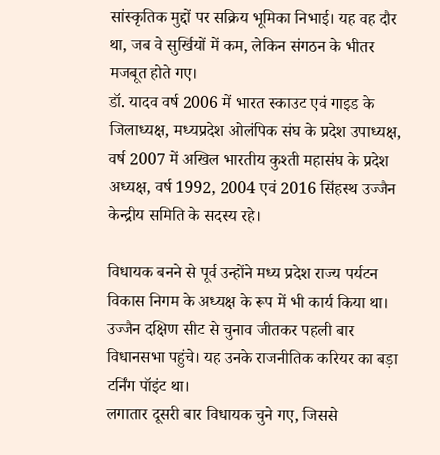सांस्कृतिक मुद्दों पर सक्रिय भूमिका निभाई। यह वह दौर था, जब वे सुर्खियों में कम, लेकिन संगठन के भीतर मजबूत होते गए।
डॉ. यादव वर्ष 2006 में भारत स्काउट एवं गाइड के जिलाध्यक्ष, मध्यप्रदेश ओलंपिक संघ के प्रदेश उपाध्यक्ष, वर्ष 2007 में अखिल भारतीय कुश्ती महासंघ के प्रदेश अध्यक्ष, वर्ष 1992, 2004 एवं 2016 सिंहस्थ उज्जैन केन्द्रीय समिति के सदस्य रहे।

विधायक बनने से पूर्व उन्होंने मध्य प्रदेश राज्य पर्यटन विकास निगम के अध्यक्ष के रूप में भी कार्य किया था। उज्जैन दक्षिण सीट से चुनाव जीतकर पहली बार विधानसभा पहुंचे। यह उनके राजनीतिक करियर का बड़ा टर्निंग पॉइंट था।
लगातार दूसरी बार विधायक चुने गए, जिससे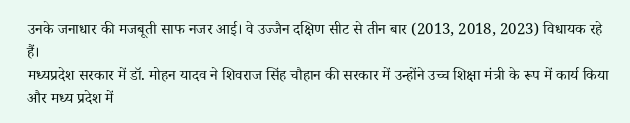उनके जनाधार की मजबूती साफ नजर आई। वे उज्जैन दक्षिण सीट से तीन बार (2013, 2018, 2023) विधायक रहे हैं।
मध्यप्रदेश सरकार में डॉ. मोहन यादव ने शिवराज सिंह चौहान की सरकार में उन्होंने उच्च शिक्षा मंत्री के रूप में कार्य किया और मध्य प्रदेश में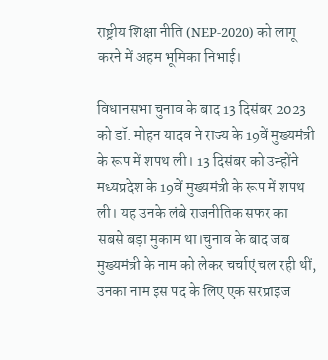राष्ट्रीय शिक्षा नीति (NEP-2020) को लागू करने में अहम भूमिका निभाई।

विधानसभा चुनाव के बाद 13 दिसंबर 2023 को डॉ. मोहन यादव ने राज्य के 19वें मुख्यमंत्री के रूप में शपथ ली। 13 दिसंबर को उन्होंने मध्यप्रदेश के 19वें मुख्यमंत्री के रूप में शपथ ली। यह उनके लंबे राजनीतिक सफर का सबसे बड़ा मुकाम था।चुनाव के बाद जब मुख्यमंत्री के नाम को लेकर चर्चाएं चल रही थीं, उनका नाम इस पद के लिए एक सरप्राइज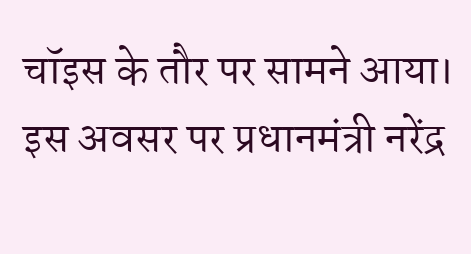चॉइस के तौर पर सामने आया।
इस अवसर पर प्रधानमंत्री नरेंद्र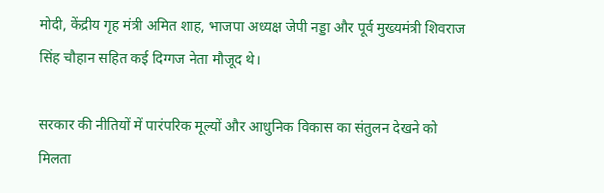मोदी, केंद्रीय गृह मंत्री अमित शाह, भाजपा अध्यक्ष जेपी नड्डा और पूर्व मुख्यमंत्री शिवराज सिंह चौहान सहित कई दिग्गज नेता मौजूद थे।

सरकार की नीतियों में पारंपरिक मूल्यों और आधुनिक विकास का संतुलन देखने को मिलता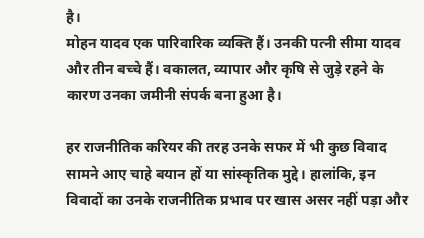है।
मोहन यादव एक पारिवारिक व्यक्ति हैं। उनकी पत्नी सीमा यादव और तीन बच्चे हैं। वकालत, व्यापार और कृषि से जुड़े रहने के कारण उनका जमीनी संपर्क बना हुआ है।

हर राजनीतिक करियर की तरह उनके सफर में भी कुछ विवाद सामने आए चाहे बयान हों या सांस्कृतिक मुद्दे। हालांकि, इन विवादों का उनके राजनीतिक प्रभाव पर खास असर नहीं पड़ा और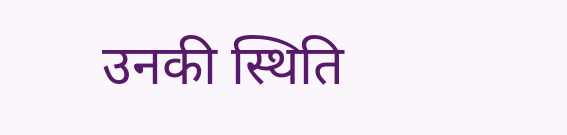उनकी स्थिति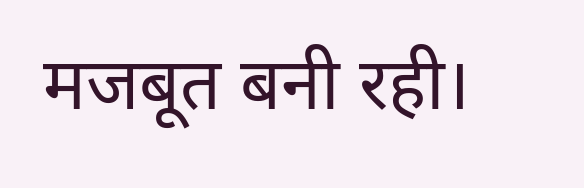मजबूत बनी रही।